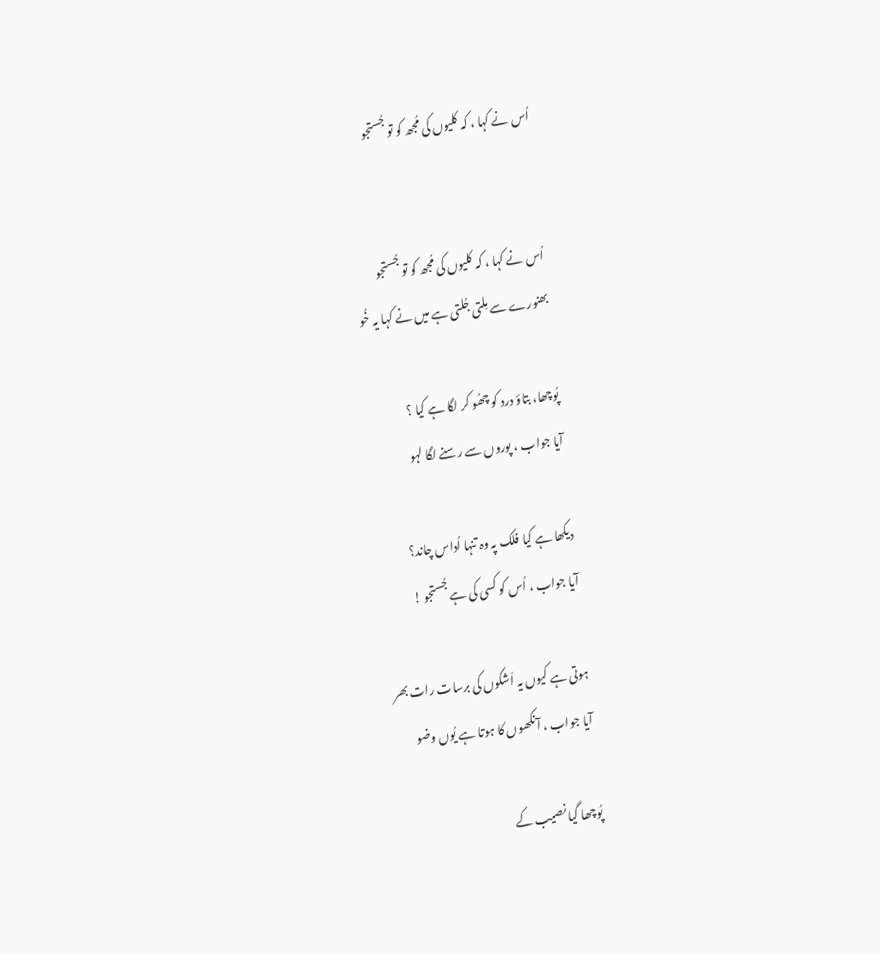اُس نے کہا ، کہ کلیوں کی مُجھ کو تو جُستجو


اُس نے کہا ، کہ کلیوں کی مُجھ کو تو جُستجو
بھنورے سے مِلتی جُلتی ہے میں نے کہا یہ خُو

پُوچھا، بتاؤ درد کو چھُو کر لگا ہے کیا ؟
آیا جواب ، پوروں سے رسنے لگا لہو

دیکھا ہے کیا فلک پہ وہ تنہا اُداس چاند؟
آیا جواب ، اُس کو کسی کی ہے جُستجو !

ہوتی ہے کیوں یہ اَشکوں کی برسات رات بھر
آیا جواب ، آنکھوں کا ہوتا ہے یُوں وضو

پُوچھا گیا نصیب کے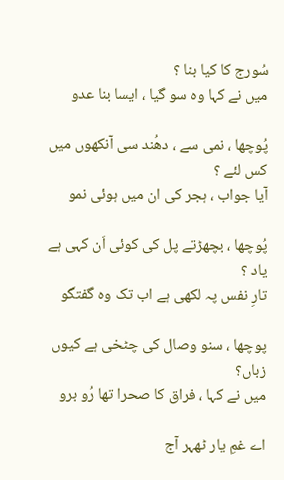سُورج کا کیا بنا ؟
میں نے کہا وہ سو گیا ، ایسا بنا عدو

پُوچھا ، نمی سے ، دھُند سی آنکھوں میں کس لئے ؟
آیا جواب ، ہجر کی ان میں ہوئی نمو

پُوچھا ، بچھڑتے پل کی کوئی اَن کہی ہے یاد ؟
تارِ نفس پہ لکھی ہے اب تک وہ گفتگو

پوچھا ، سنو وصال کی چٹخی ہے کیوں زباں؟
میں نے کہا ، فراق کا صحرا تھا رُو برو

اے غمِ یار ٹھہر آج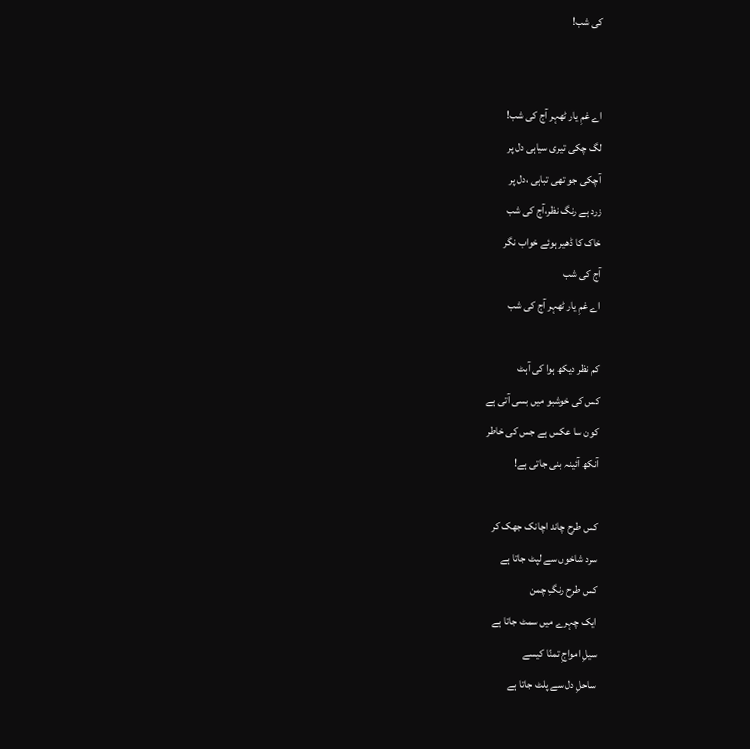کی شب!


اے غمِ یار ٹھہر آج کی شب!
لگ چکی تیری سیاہی دل پر
آچکی جو تھی تباہی ،دل پر
زرد ہے رنگ نظر،آج کی شب
خاک کا ڈھیر ہوئے خواب نگر
آج کی شب
اے غمِ یار ٹھہر آج کی شب

کم نظر دیکھ ہوا کی آہٹ
کس کی خوشبو میں بسی آتی ہے
کون سا عکس ہے جس کی خاطر
آنکھ آئینہ بنی جاتی ہے!

کس طرح چاند اچانک جھک کر
سرد شاخوں سے لپٹ جاتا ہے
کس طرح رنگِ چمن
ایک چہرے میں سمٹ جاتا ہے
سیلِ امواجِ تمنّا کیسے
ساحلِ دل سے پلٹ جاتا ہے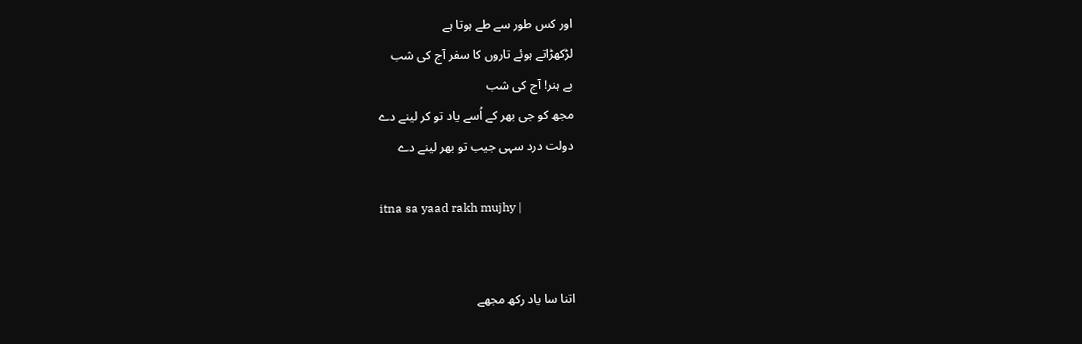اور کس طور سے طے ہوتا ہے
لڑکھڑاتے ہوئے تاروں کا سفر آج کی شب
بے ہنر! آج کی شب
مجھ کو جی بھر کے اُسے یاد تو کر لینے دے
دولت درد سہی جیب تو بھر لینے دے

itna sa yaad rakh mujhy |


اتنا سا ياد ركھ مجهے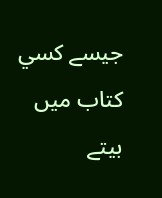جيسے كسي كتاب ميں
بيتے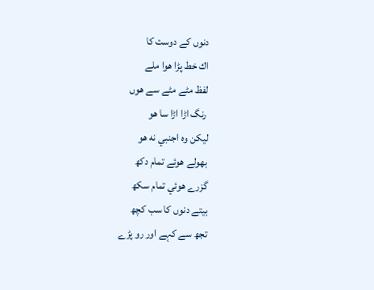دنوں كے دوست كا
اك خط پڑا هوا ملے
لفظ مٹے مٹے سے هوں
 رنگ اڑا اڑا سا هو
ليكن وه اجنبي نه هو
بهولے هوئے تمام دكھ
گزرے هوئي تمام سكھ
بيتے دنوں كا سب كچھ
تجھ سے كہے اور رو پڑے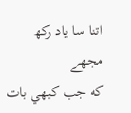اتنا سا ياد ركھ مجهے
كه جب كبهي بات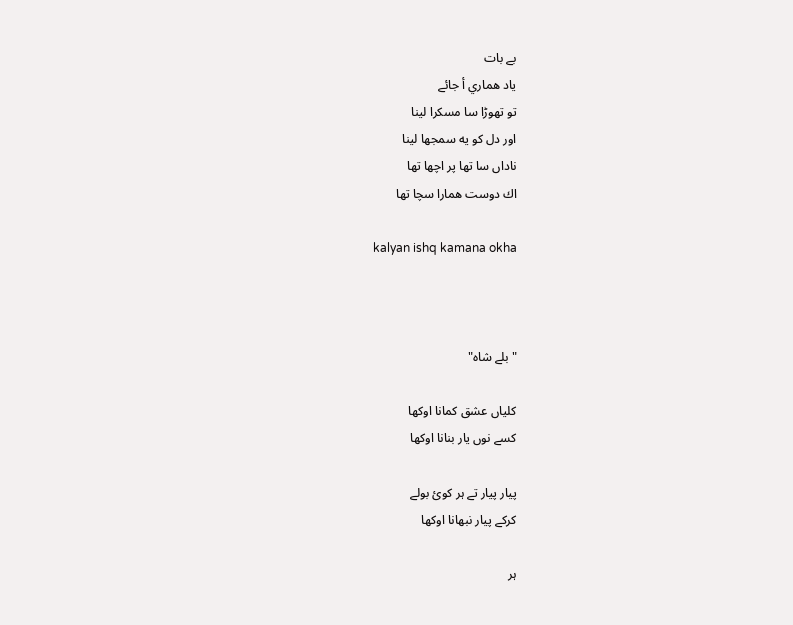بے بات
ياد هماري أ جائے
تو تهوڑا سا مسكرا لينا
اور دل كو يه سمجها لينا
ناداں سا تها پر اچها تها
اك دوست همارا سچا تها

kalyan ishq kamana okha



"بلے شاہ"

کلیاں عشق کمانا اوکھا
کسے نوں یار بنانا اوکھا

پیار پیار تے ہر کوئ بولے
کرکے پیار نبھانا اوکھا

ہر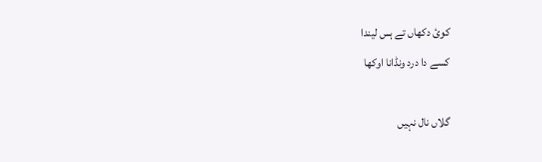کوئ دکھاں تے ہس لیندا
کسے دا درد ونڈانا اوکھا

گلاں نال نہیں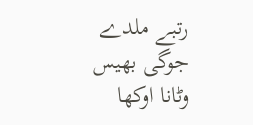رتبے ملدے
جوگی بھیس وٹانا اوکھا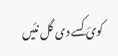کوئ کسے دی گل نئیں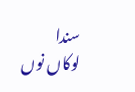سندا
لوکاں نوں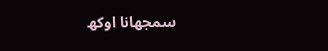سمجھانا اوکھ